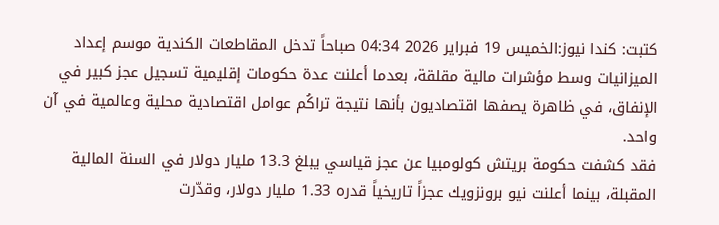كتبت: كندا نيوز:الخميس 19 فبراير 2026 04:34 صباحاً تدخل المقاطعات الكندية موسم إعداد الميزانيات وسط مؤشرات مالية مقلقة، بعدما أعلنت عدة حكومات إقليمية تسجيل عجز كبير في الإنفاق، في ظاهرة يصفها اقتصاديون بأنها نتيجة تراكُم عوامل اقتصادية محلية وعالمية في آن واحد.
فقد كشفت حكومة بريتش كولومبيا عن عجز قياسي يبلغ 13.3 مليار دولار في السنة المالية المقبلة، بينما أعلنت نيو برونزويك عجزاً تاريخياً قدره 1.33 مليار دولار، وقدّرت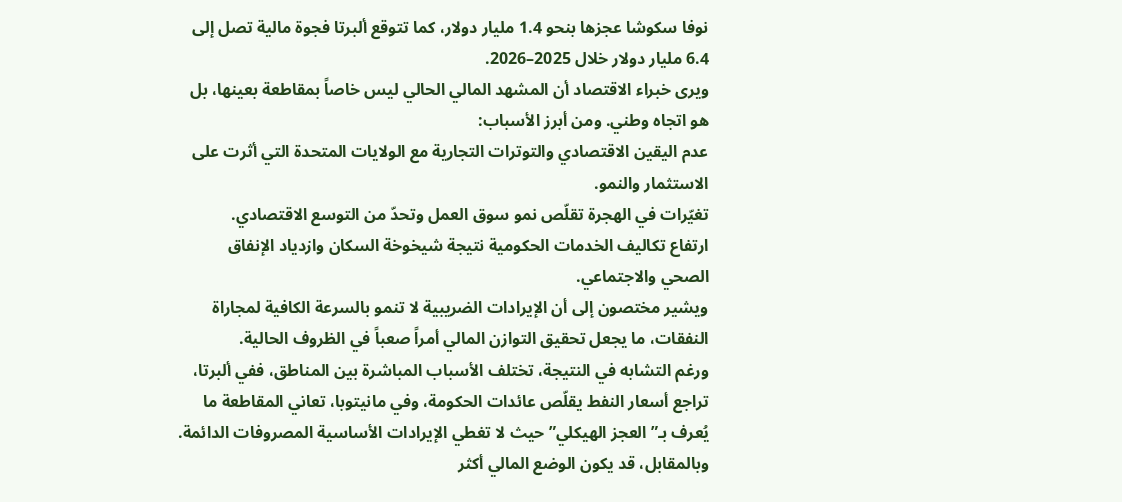نوفا سكوشا عجزها بنحو 1.4 مليار دولار، كما تتوقع ألبرتا فجوة مالية تصل إلى 6.4 مليار دولار خلال 2025–2026.
ويرى خبراء الاقتصاد أن المشهد المالي الحالي ليس خاصاً بمقاطعة بعينها، بل هو اتجاه وطني. ومن أبرز الأسباب:
عدم اليقين الاقتصادي والتوترات التجارية مع الولايات المتحدة التي أثرت على الاستثمار والنمو.
تغيّرات في الهجرة تقلّص نمو سوق العمل وتحدّ من التوسع الاقتصادي.
ارتفاع تكاليف الخدمات الحكومية نتيجة شيخوخة السكان وازدياد الإنفاق الصحي والاجتماعي.
ويشير مختصون إلى أن الإيرادات الضريبية لا تنمو بالسرعة الكافية لمجاراة النفقات، ما يجعل تحقيق التوازن المالي أمراً صعباً في الظروف الحالية.
ورغم التشابه في النتيجة، تختلف الأسباب المباشرة بين المناطق، ففي ألبرتا، تراجع أسعار النفط يقلّص عائدات الحكومة، وفي مانيتوبا، تعاني المقاطعة ما يُعرف بـ”العجز الهيكلي” حيث لا تغطي الإيرادات الأساسية المصروفات الدائمة.
وبالمقابل، قد يكون الوضع المالي أكثر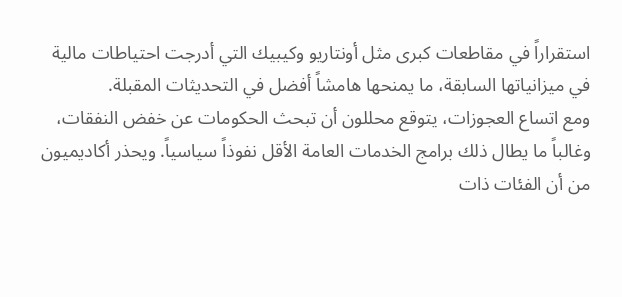استقراراً في مقاطعات كبرى مثل أونتاريو وكيبيك التي أدرجت احتياطات مالية في ميزانياتها السابقة، ما يمنحها هامشاً أفضل في التحديثات المقبلة.
ومع اتساع العجوزات، يتوقع محللون أن تبحث الحكومات عن خفض النفقات، وغالباً ما يطال ذلك برامج الخدمات العامة الأقل نفوذاً سياسياً. ويحذر أكاديميون من أن الفئات ذات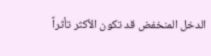الدخل المنخفض قد تكون الأكثر تأثراً